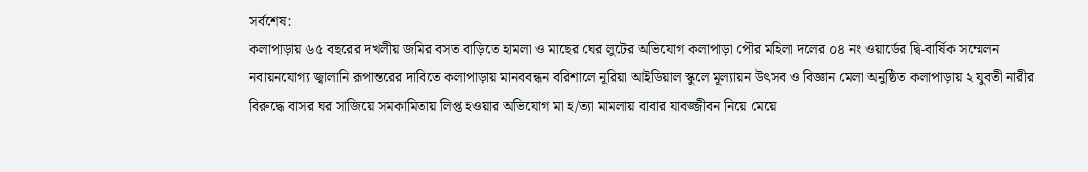সর্বশেষ:
কলাপাড়ায় ৬৫ বছরের দখলীয় জমির বসত বাড়িতে হামলা ও মাছের ঘের লুটের অভিযোগ কলাপাড়া পৌর মহিলা দলের ০৪ নং ওয়ার্ডের দ্বি-বার্ষিক সম্মেলন নবায়নযোগ্য জ্বালানি রূপান্তরের দাবিতে কলাপাড়ায় মানববন্ধন বরিশালে নূরিয়া আইডিয়াল স্কুলে মূল্যায়ন উৎসব ও বিজ্ঞান মেলা অনুষ্ঠিত কলাপাড়ায় ২ যুবতী নারীর বিরুদ্ধে বাসর ঘর সাজিয়ে সমকামিতায় লিপ্ত হওয়ার অভিযোগ মা হ/ত্যা মামলায় বাবার যাবজ্জীবন নিয়ে মেয়ে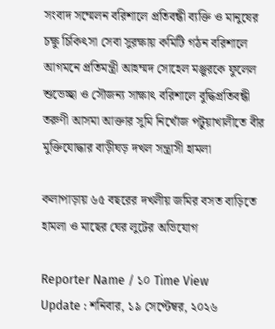সংবাদ সম্মেলন বরিশালে প্রতিবন্ধী ব্যক্তি ও মানুষের চক্ষু চিকিৎসা সেবা সুরক্ষায় কমিটি গঠন বরিশালে আগমনে প্রতিমন্ত্রী আহম্মদ সোহেল মঞ্জুরকে ফুলেল শুভেচ্ছা ও সৌজন্য সাক্ষাৎ বরিশালে বুদ্ধিপ্রতিবন্ধী তরুণী আসমা আক্তার সুমি নিখোঁজ পটুয়াখালীতে বীর মুক্তিযোদ্ধার বাড়ীঘড় দখল সন্ত্রাসী হামলা

কলাপাড়ায় ৬৫ বছরের দখলীয় জমির বসত বাড়িতে হামলা ও মাছের ঘের লুটের অভিযোগ

Reporter Name / ১০ Time View
Update : শনিবার, ১৯ সেপ্টেম্বর, ২০২৬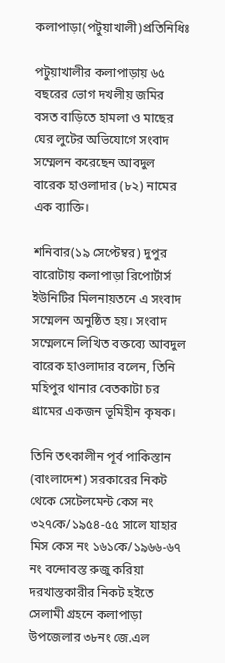কলাপাড়া(পটুয়াখালী)প্রতিনিধিঃ

পটুয়াখালীর কলাপাড়ায় ৬৫ বছরের ভোগ দখলীয় জমির বসত বাড়িতে হামলা ও মাছের ঘের লুটের অভিযোগে সংবাদ সম্মেলন করেছেন আবদুল বারেক হাওলাদার (৮২) নামের এক ব্যাক্তি।

শনিবার(১৯ সেপ্টেম্বর) দুপুর বারোটায় কলাপাড়া রিপোর্টার্স ইউনিটির মিলনায়তনে এ সংবাদ সম্মেলন অনুষ্ঠিত হয়। সংবাদ সম্মেলনে লিখিত বক্তব্যে আবদুল বারেক হাওলাদার বলেন, তিনি মহিপুর থানার বেতকাটা চর গ্রামের একজন ভূমিহীন কৃষক।

তিনি তৎকালীন পূর্ব পাকিস্তান (বাংলাদেশ) সরকারের নিকট থেকে সেটেলমেন্ট কেস নং ৩২৭কে/১৯৫৪-৫৫ সালে যাহার মিস কেস নং ১৬১কে/১৯৬৬-৬৭ নং বন্দোবস্ত রুজু করিয়া দরখাস্তকারীর নিকট হইতে সেলামী গ্রহনে কলাপাড়া উপজেলার ৩৮নং জে.এল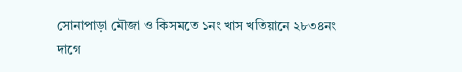সোনাপাড়া মৌজা ও কিসমতে ১নং খাস খতিয়ানে ২৮৩৪নং দাগে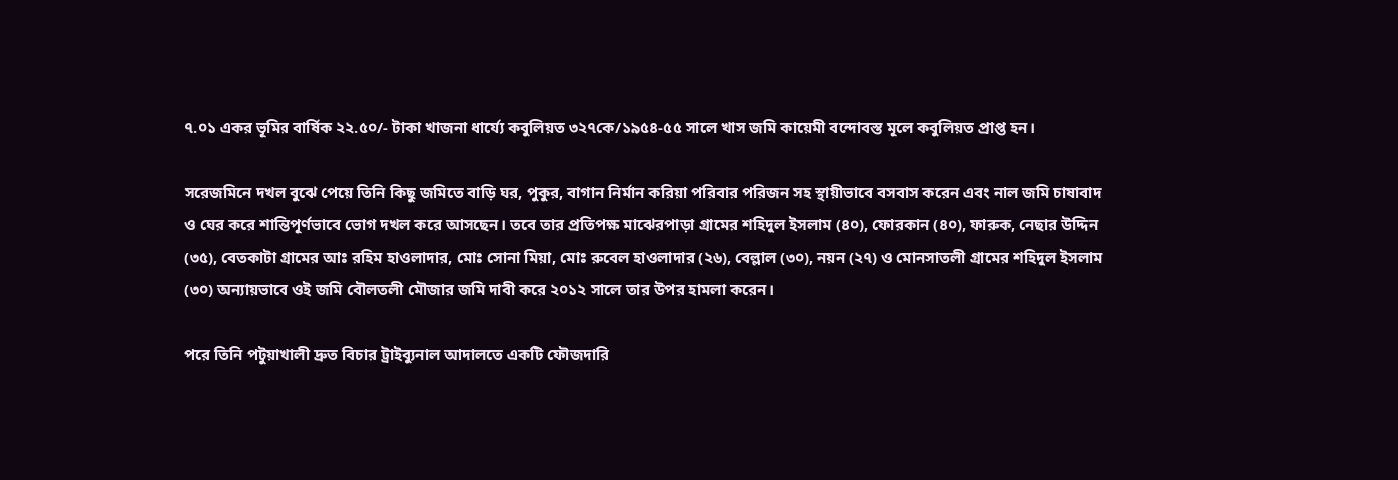৭.০১ একর ভূমির বার্ষিক ২২.৫০/- টাকা খাজনা ধার্য্যে কবুলিয়ত ৩২৭কে/১৯৫৪-৫৫ সালে খাস জমি কায়েমী বন্দোবস্ত মূলে কবুলিয়ত প্রাপ্ত হন।

সরেজমিনে দখল বুঝে পেয়ে তিনি কিছু জমিতে বাড়ি ঘর, পুকুর, বাগান নির্মান করিয়া পরিবার পরিজন সহ স্থায়ীভাবে বসবাস করেন এবং নাল জমি চাষাবাদ ও ঘের করে শান্তিপূর্ণভাবে ভোগ দখল করে আসছেন। তবে তার প্রতিপক্ষ মাঝেরপাড়া গ্রামের শহিদুল ইসলাম (৪০), ফোরকান (৪০), ফারুক, নেছার উদ্দিন (৩৫), বেতকাটা গ্রামের আঃ রহিম হাওলাদার, মোঃ সোনা মিয়া, মোঃ রুবেল হাওলাদার (২৬), বেল্লাল (৩০), নয়ন (২৭) ও মোনসাতলী গ্রামের শহিদুল ইসলাম (৩০) অন্যায়ভাবে ওই জমি বৌলতলী মৌজার জমি দাবী করে ২০১২ সালে তার উপর হামলা করেন।

পরে তিনি পটুয়াখালী দ্রুত বিচার ট্রাইব্যুনাল আদালতে একটি ফৌজদারি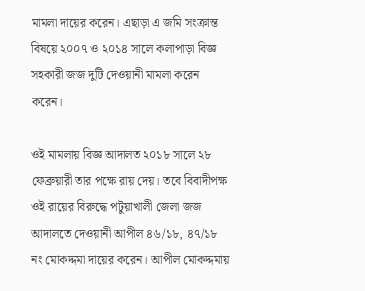মামলা দায়ের করেন। এছাড়া এ জমি সংক্রান্ত বিষয়ে ২০০৭ ও ২০১৪ সালে কলাপাড়া বিজ্ঞ সহকারী জজ দুটি দেওয়ানী মামলা করেন করেন।

ওই মামলায় বিজ্ঞ আদালত ২০১৮ সালে ২৮ ফেব্রুয়ারী তার পক্ষে রায় দেয়। তবে বিবাদীপক্ষ ওই রায়ের বিরুদ্ধে পটুয়াখালী জেলা জজ আদালতে দেওয়ানী আপীল ৪৬/১৮, ৪৭/১৮ নং মোকদ্দমা দায়ের করেন। আপীল মোকদ্দমায়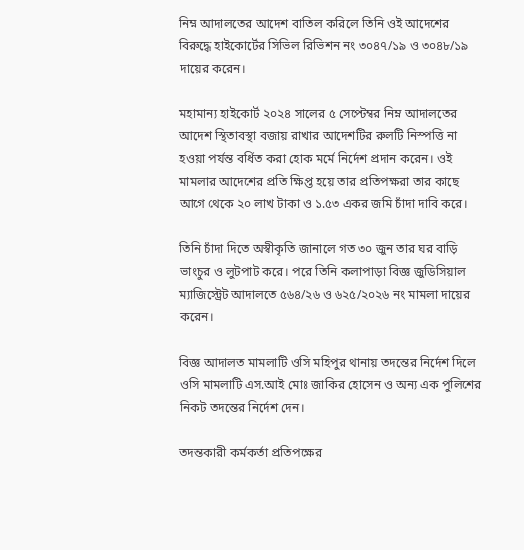নিম্ন আদালতের আদেশ বাতিল করিলে তিনি ওই আদেশের বিরুদ্ধে হাইকোর্টের সিভিল রিভিশন নং ৩০৪৭/১৯ ও ৩০৪৮/১৯ দায়ের করেন।

মহামান্য হাইকোর্ট ২০২৪ সালের ৫ সেপ্টেম্বর নিম্ন আদালতের আদেশ স্থিতাবস্থা বজায় রাখার আদেশটির রুলটি নিস্পত্তি না হওয়া পর্যন্ত বর্ধিত করা হোক মর্মে নির্দেশ প্রদান করেন। ওই মামলার আদেশের প্রতি ক্ষিপ্ত হয়ে তার প্রতিপক্ষরা তার কাছে আগে থেকে ২০ লাখ টাকা ও ১.৫৩ একর জমি চাঁদা দাবি করে।

তিনি চাঁদা দিতে অস্বীকৃতি জানালে গত ৩০ জুন তার ঘর বাড়ি ভাংচুর ও লুটপাট করে। পরে তিনি কলাপাড়া বিজ্ঞ জুডিসিয়াল ম্যাজিস্ট্রেট আদালতে ৫৬৪/২৬ ও ৬২৫/২০২৬ নং মামলা দায়ের করেন।

বিজ্ঞ আদালত মামলাটি ওসি মহিপুর থানায় তদন্তের নির্দেশ দিলে ওসি মামলাটি এস.আই মোঃ জাকির হোসেন ও অন্য এক পুলিশের নিকট তদন্তের নির্দেশ দেন।

তদন্তকারী কর্মকর্তা প্রতিপক্ষের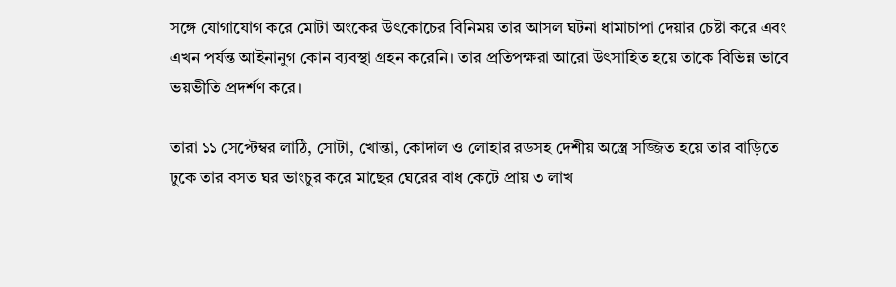সঙ্গে যোগাযোগ করে মোটা অংকের উৎকোচের বিনিময় তার আসল ঘটনা ধামাচাপা দেয়ার চেষ্টা করে এবং এখন পর্যন্ত আইনানুগ কোন ব্যবস্থা গ্রহন করেনি। তার প্রতিপক্ষরা আরো উৎসাহিত হয়ে তাকে বিভিন্ন ভাবে ভয়ভীতি প্রদর্শণ করে।

তারা ১১ সেপ্টেম্বর লাঠি, সোটা, খোন্তা, কোদাল ও লোহার রডসহ দেশীয় অস্ত্রে সজ্জিত হয়ে তার বাড়িতে ঢুকে তার বসত ঘর ভাংচুর করে মাছের ঘেরের বাধ কেটে প্রায় ৩ লাখ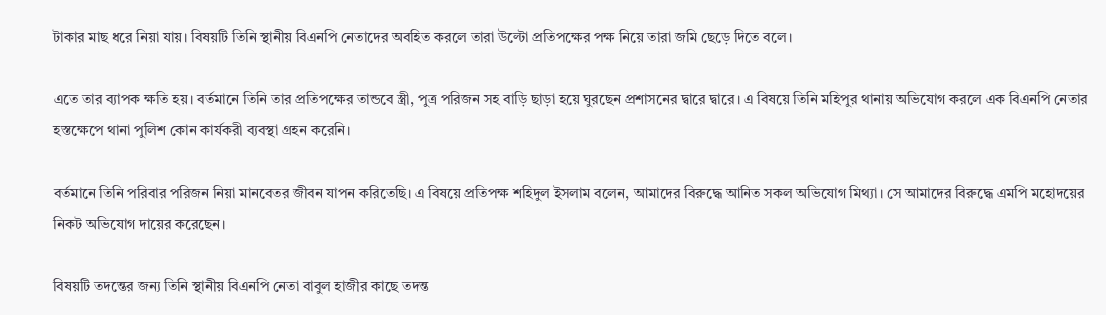টাকার মাছ ধরে নিয়া যায়। বিষয়টি তিনি স্থানীয় বিএনপি নেতাদের অবহিত করলে তারা উল্টো প্রতিপক্ষের পক্ষ নিয়ে তারা জমি ছেড়ে দিতে বলে।

এতে তার ব্যাপক ক্ষতি হয়। বর্তমানে তিনি তার প্রতিপক্ষের তান্ডবে স্ত্রী, পুত্র পরিজন সহ বাড়ি ছাড়া হয়ে ঘুরছেন প্রশাসনের দ্বারে দ্বারে। এ বিষয়ে তিনি মহিপুর থানায় অভিযোগ করলে এক বিএনপি নেতার হস্তক্ষেপে থানা পুলিশ কোন কার্যকরী ব্যবস্থা গ্রহন করেনি।

বর্তমানে তিনি পরিবার পরিজন নিয়া মানবেতর জীবন যাপন করিতেছি। এ বিষয়ে প্রতিপক্ষ শহিদুল ইসলাম বলেন, আমাদের বিরুদ্ধে আনিত সকল অভিযোগ মিথ্যা। সে আমাদের বিরুদ্ধে এমপি মহোদয়ের নিকট অভিযোগ দায়ের করেছেন।

বিষয়টি তদন্তের জন্য তিনি স্থানীয় বিএনপি নেতা বাবুল হাজীর কাছে তদন্ত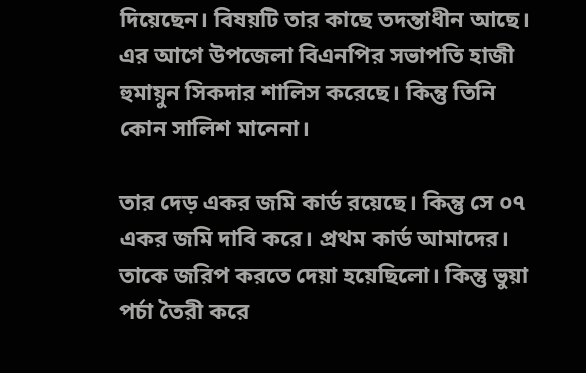দিয়েছেন। বিষয়টি তার কাছে তদন্তাধীন আছে। এর আগে উপজেলা বিএনপির সভাপতি হাজী হুমায়ুন সিকদার শালিস করেছে। কিন্তু তিনি কোন সালিশ মানেনা।

তার দেড় একর জমি কার্ড রয়েছে। কিন্তু সে ০৭ একর জমি দাবি করে। প্রথম কার্ড আমাদের। তাকে জরিপ করতে দেয়া হয়েছিলো। কিন্তু ভুয়া পর্চা তৈরী করে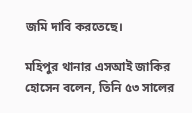জমি দাবি করতেছে।

মহিপুর থানার এসআই জাকির হোসেন বলেন, তিনি ৫৩ সালের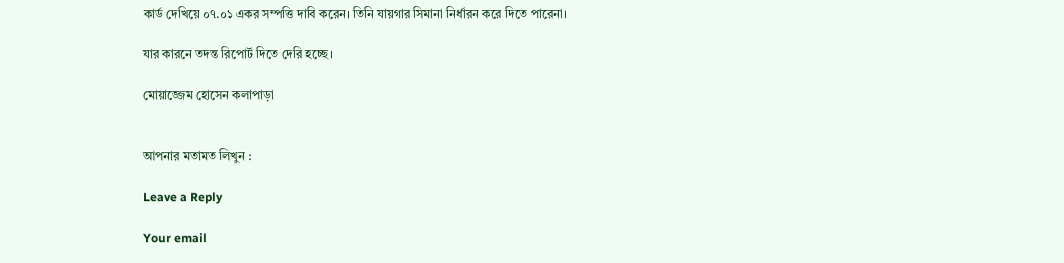কার্ড দেখিয়ে ০৭.০১ একর সম্পত্তি দাবি করেন। তিনি যায়গার সিমানা নির্ধারন করে দিতে পারেনা।

যার কারনে তদন্ত রিপোর্ট দিতে দেরি হচ্ছে।

মোয়াজ্জেম হোসেন কলাপাড়া


আপনার মতামত লিখুন :

Leave a Reply

Your email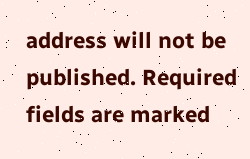address will not be published. Required fields are marked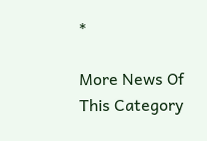*

More News Of This Category